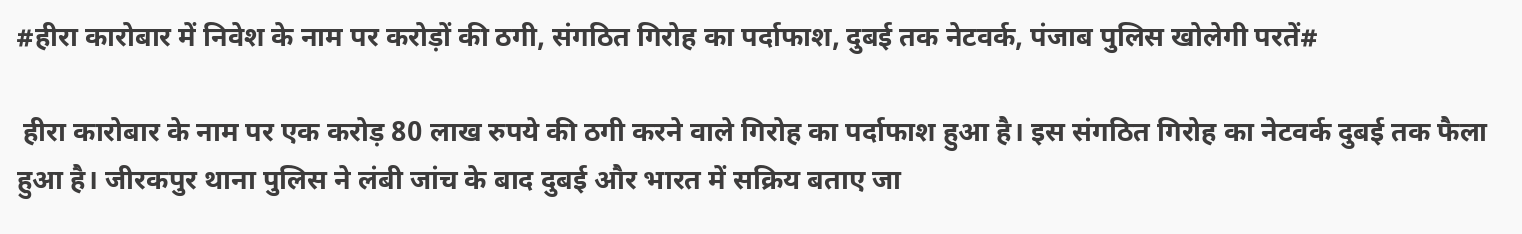#हीरा कारोबार में निवेश के नाम पर करोड़ों की ठगी, संगठित गिरोह का पर्दाफाश, दुबई तक नेटवर्क, पंजाब पुलिस खोलेगी परतें#

 हीरा कारोबार के नाम पर एक करोड़ 80 लाख रुपये की ठगी करने वाले गिरोह का पर्दाफाश हुआ है। इस संगठित गिरोह का नेटवर्क दुबई तक फैला हुआ है। जीरकपुर थाना पुलिस ने लंबी जांच के बाद दुबई और भारत में सक्रिय बताए जा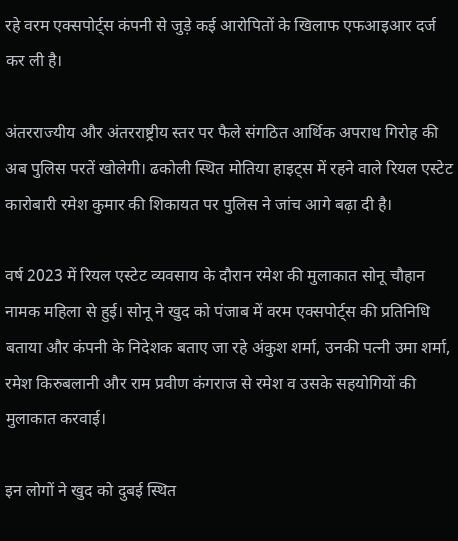रहे वरम एक्सपोर्ट्स कंपनी से जुड़े कई आरोपितों के खिलाफ एफआइआर दर्ज कर ली है।

अंतरराज्यीय और अंतरराष्ट्रीय स्तर पर फैले संगठित आर्थिक अपराध गिरोह की अब पुलिस परतें खोलेगी। ढकोली स्थित मोतिया हाइट्स में रहने वाले रियल एस्टेट कारोबारी रमेश कुमार की शिकायत पर पुलिस ने जांच आगे बढ़ा दी है।

वर्ष 2023 में रियल एस्टेट व्यवसाय के दौरान रमेश की मुलाकात सोनू चौहान नामक महिला से हुई। सोनू ने खुद को पंजाब में वरम एक्सपोर्ट्स की प्रतिनिधि बताया और कंपनी के निदेशक बताए जा रहे अंकुश शर्मा, उनकी पत्नी उमा शर्मा, रमेश किरुबलानी और राम प्रवीण कंगराज से रमेश व उसके सहयोगियों की मुलाकात करवाई।

इन लोगों ने खुद को दुबई स्थित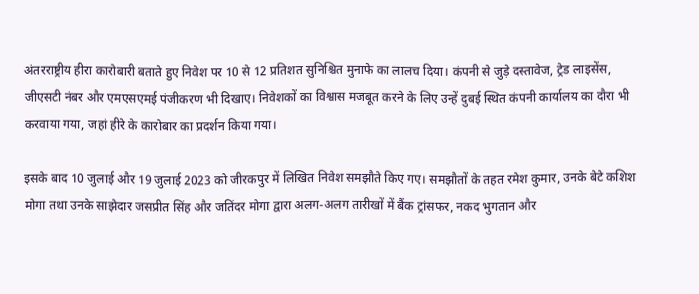अंतरराष्ट्रीय हीरा कारोबारी बताते हुए निवेश पर 10 से 12 प्रतिशत सुनिश्चित मुनाफे का लालच दिया। कंपनी से जुड़े दस्तावेज, ट्रेड लाइसेंस, जीएसटी नंबर और एमएसएमई पंजीकरण भी दिखाए। निवेशकों का विश्वास मजबूत करने के लिए उन्हें दुबई स्थित कंपनी कार्यालय का दौरा भी करवाया गया, जहां हीरे के कारोबार का प्रदर्शन किया गया।

इसके बाद 10 जुलाई और 19 जुलाई 2023 को जीरकपुर में लिखित निवेश समझौते किए गए। समझौतों के तहत रमेश कुमार, उनके बेटे कशिश मोगा तथा उनके साझेदार जसप्रीत सिंह और जतिंदर मोगा द्वारा अलग-अलग तारीखों में बैंक ट्रांसफर, नकद भुगतान और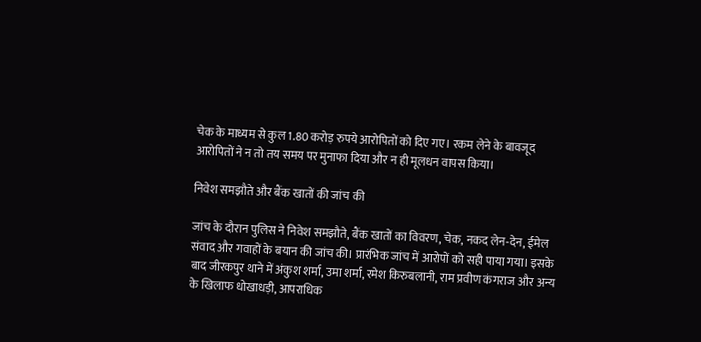चेक के माध्यम से कुल 1.80 करोड़ रुपये आरोपितों को दिए गए। रकम लेने के बावजूद आरोपितों ने न तो तय समय पर मुनाफा दिया और न ही मूलधन वापस किया।

निवेश समझौते और बैंक खातों की जांच की

जांच के दौरान पुलिस ने निवेश समझौते, बैंक खातों का विवरण, चेक, नकद लेन-देन, ईमेल संवाद और गवाहों के बयान की जांच की। प्रारंभिक जांच में आरोपों को सही पाया गया। इसके बाद जीरकपुर थाने में अंकुश शर्मा, उमा शर्मा, रमेश किरुबलानी, राम प्रवीण कंगराज और अन्य के खिलाफ धोखाधड़ी, आपराधिक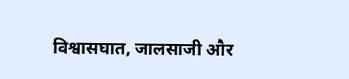विश्वासघात, जालसाजी और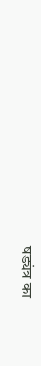षड्यंत्र का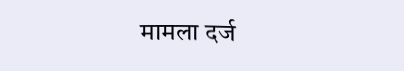मामला दर्ज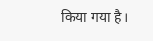किया गया है।